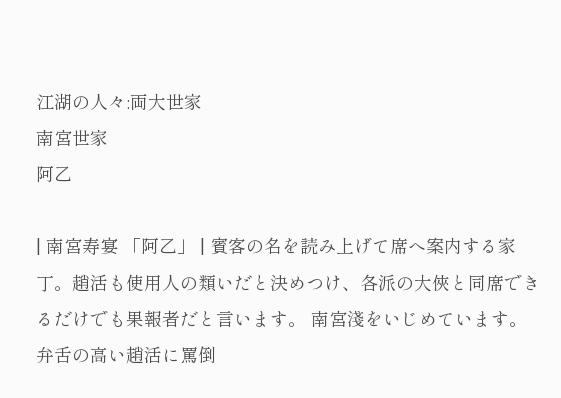江湖の人々:両大世家
南宮世家
阿乙

| 南宮寿宴 「阿乙」 | 賓客の名を読み上げて席へ案内する家丁。趙活も使用人の類いだと決めつけ、各派の大俠と同席できるだけでも果報者だと言います。 南宮淺をいじめています。 弁舌の高い趙活に罵倒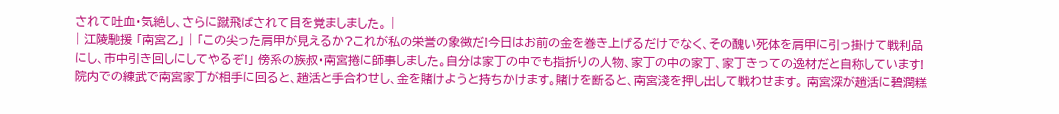されて吐血・気絶し、さらに蹴飛ばされて目を覚ましました。 |
| 江陵馳援 「南宮乙」 | 「この尖った肩甲が見えるか?これが私の栄誉の象徴だ!今日はお前の金を巻き上げるだけでなく、その醜い死体を肩甲に引っ掛けて戦利品にし、市中引き回しにしてやるぞ!」 傍系の族叔・南宮捲に師事しました。自分は家丁の中でも指折りの人物、家丁の中の家丁、家丁きっての逸材だと自称しています! 院内での練武で南宮家丁が相手に回ると、趙活と手合わせし、金を賭けようと持ちかけます。賭けを断ると、南宮淺を押し出して戦わせます。 南宮深が趙活に碧潤糕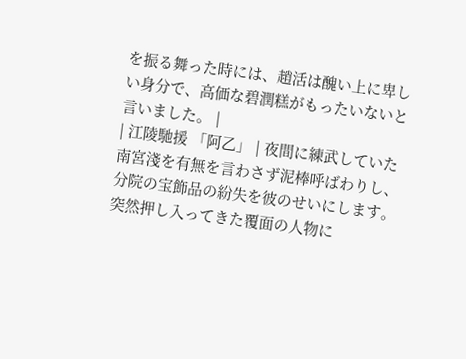を振る舞った時には、趙活は醜い上に卑しい身分で、高価な碧潤糕がもったいないと言いました。 |
| 江陵馳援 「阿乙」 | 夜間に練武していた南宮淺を有無を言わさず泥棒呼ばわりし、分院の宝飾品の紛失を彼のせいにします。 突然押し入ってきた覆面の人物に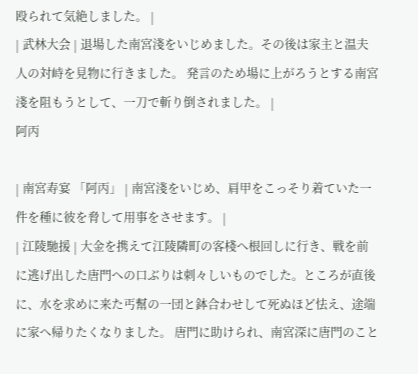殴られて気絶しました。 |
| 武林大会 | 退場した南宮淺をいじめました。その後は家主と温夫人の対峙を見物に行きました。 発言のため場に上がろうとする南宮淺を阻もうとして、一刀で斬り倒されました。 |
阿丙

| 南宮寿宴 「阿丙」 | 南宮淺をいじめ、肩甲をこっそり着ていた一件を種に彼を脅して用事をさせます。 |
| 江陵馳援 | 大金を携えて江陵隣町の客棧へ根回しに行き、戦を前に逃げ出した唐門への口ぶりは刺々しいものでした。ところが直後に、水を求めに来た丐幫の一団と鉢合わせして死ぬほど怯え、途端に家へ帰りたくなりました。 唐門に助けられ、南宮深に唐門のこと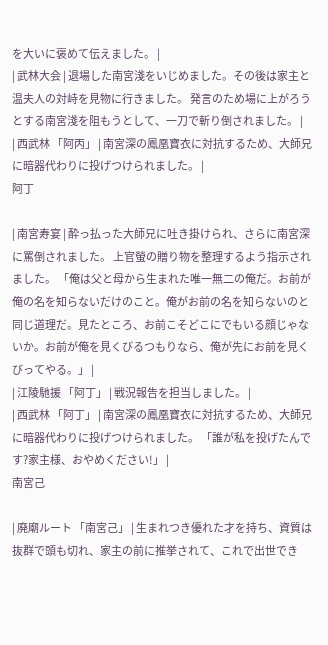を大いに褒めて伝えました。 |
| 武林大会 | 退場した南宮淺をいじめました。その後は家主と温夫人の対峙を見物に行きました。 発言のため場に上がろうとする南宮淺を阻もうとして、一刀で斬り倒されました。 |
| 西武林 「阿丙」 | 南宮深の鳳凰寶衣に対抗するため、大師兄に暗器代わりに投げつけられました。 |
阿丁

| 南宮寿宴 | 酔っ払った大師兄に吐き掛けられ、さらに南宮深に罵倒されました。 上官螢の贈り物を整理するよう指示されました。 「俺は父と母から生まれた唯一無二の俺だ。お前が俺の名を知らないだけのこと。俺がお前の名を知らないのと同じ道理だ。見たところ、お前こそどこにでもいる顔じゃないか。お前が俺を見くびるつもりなら、俺が先にお前を見くびってやる。」 |
| 江陵馳援 「阿丁」 | 戦況報告を担当しました。 |
| 西武林 「阿丁」 | 南宮深の鳳凰寶衣に対抗するため、大師兄に暗器代わりに投げつけられました。 「誰が私を投げたんです?家主様、おやめください!」 |
南宮己

| 廃廟ルート 「南宮己」 | 生まれつき優れた才を持ち、資質は抜群で頭も切れ、家主の前に推挙されて、これで出世でき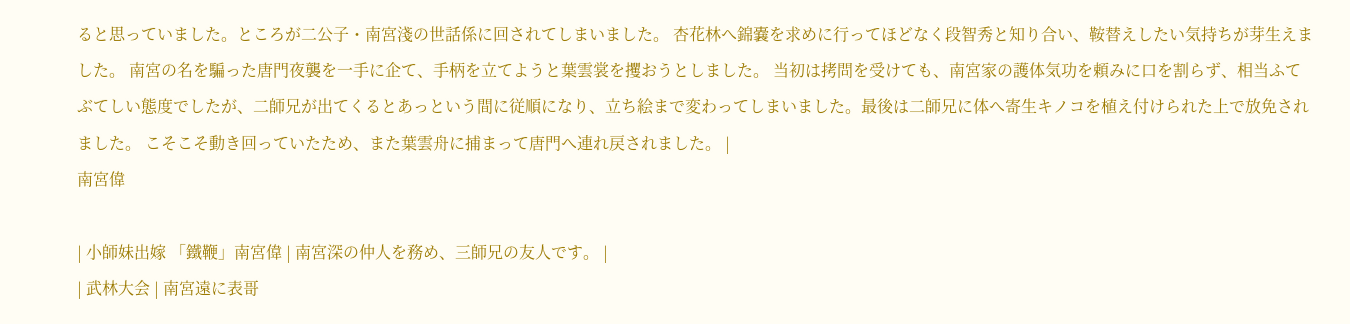ると思っていました。ところが二公子・南宮淺の世話係に回されてしまいました。 杏花林へ錦嚢を求めに行ってほどなく段智秀と知り合い、鞍替えしたい気持ちが芽生えました。 南宮の名を騙った唐門夜襲を一手に企て、手柄を立てようと葉雲裳を攫おうとしました。 当初は拷問を受けても、南宮家の護体気功を頼みに口を割らず、相当ふてぶてしい態度でしたが、二師兄が出てくるとあっという間に従順になり、立ち絵まで変わってしまいました。最後は二師兄に体へ寄生キノコを植え付けられた上で放免されました。 こそこそ動き回っていたため、また葉雲舟に捕まって唐門へ連れ戻されました。 |
南宮偉

| 小師妹出嫁 「鐵鞭」南宮偉 | 南宮深の仲人を務め、三師兄の友人です。 |
| 武林大会 | 南宮遠に表哥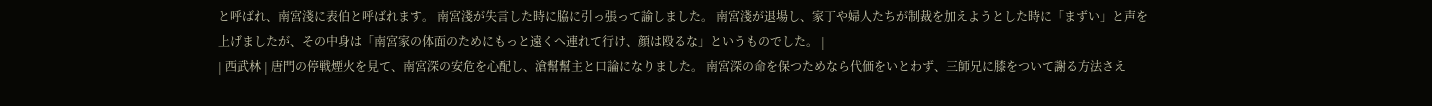と呼ばれ、南宮淺に表伯と呼ばれます。 南宮淺が失言した時に脇に引っ張って諭しました。 南宮淺が退場し、家丁や婦人たちが制裁を加えようとした時に「まずい」と声を上げましたが、その中身は「南宮家の体面のためにもっと遠くへ連れて行け、顔は殴るな」というものでした。 |
| 西武林 | 唐門の停戦煙火を見て、南宮深の安危を心配し、滄幫幫主と口論になりました。 南宮深の命を保つためなら代価をいとわず、三師兄に膝をついて謝る方法さえ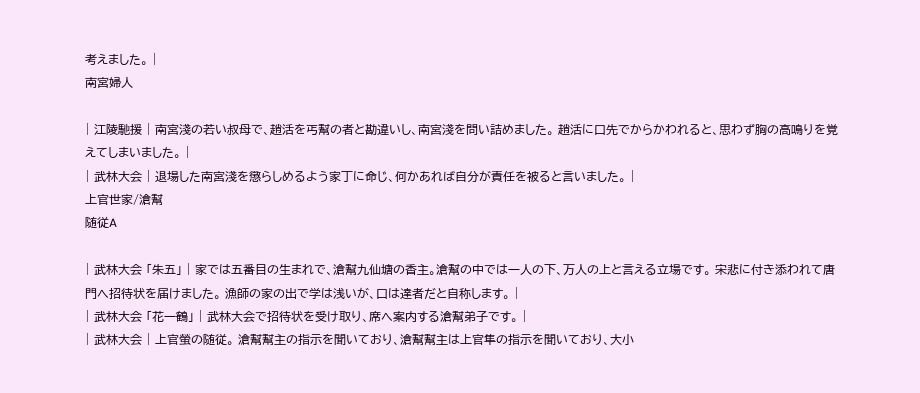考えました。 |
南宮婦人

| 江陵馳援 | 南宮淺の若い叔母で、趙活を丐幫の者と勘違いし、南宮淺を問い詰めました。 趙活に口先でからかわれると、思わず胸の高鳴りを覚えてしまいました。 |
| 武林大会 | 退場した南宮淺を懲らしめるよう家丁に命じ、何かあれば自分が責任を被ると言いました。 |
上官世家/滄幫
随従A

| 武林大会 「朱五」 | 家では五番目の生まれで、滄幫九仙塘の香主。滄幫の中では一人の下、万人の上と言える立場です。 宋悲に付き添われて唐門へ招待状を届けました。 漁師の家の出で学は浅いが、口は達者だと自称します。 |
| 武林大会 「花一鶴」 | 武林大会で招待状を受け取り、席へ案内する滄幫弟子です。 |
| 武林大会 | 上官螢の随従。 滄幫幫主の指示を聞いており、滄幫幫主は上官隼の指示を聞いており、大小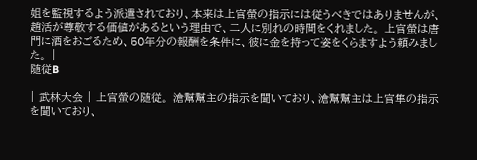姐を監視するよう派遣されており、本来は上官螢の指示には従うべきではありませんが、趙活が尊敬する価値があるという理由で、二人に別れの時間をくれました。 上官螢は唐門に酒をおごるため、50年分の報酬を条件に、彼に金を持って姿をくらますよう頼みました。 |
随従B

| 武林大会 | 上官螢の随従。 滄幫幫主の指示を聞いており、滄幫幫主は上官隼の指示を聞いており、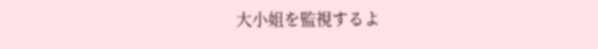大小姐を監視するよ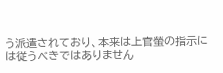う派遣されており、本来は上官螢の指示には従うべきではありません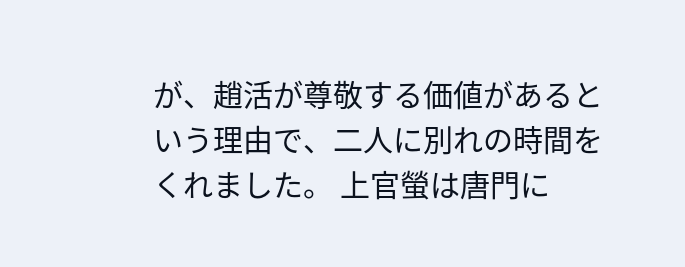が、趙活が尊敬する価値があるという理由で、二人に別れの時間をくれました。 上官螢は唐門に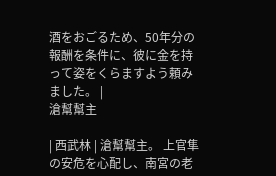酒をおごるため、50年分の報酬を条件に、彼に金を持って姿をくらますよう頼みました。 |
滄幫幫主

| 西武林 | 滄幫幫主。 上官隼の安危を心配し、南宮の老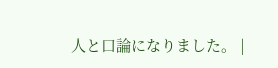人と口論になりました。 |